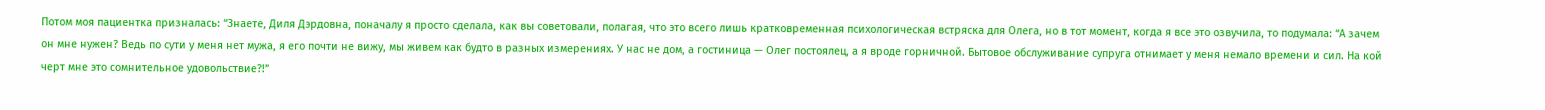Потом моя пациентка призналась: “Знаете, Диля Дэрдовна, поначалу я просто сделала, как вы советовали, полагая, что это всего лишь кратковременная психологическая встряска для Олега, но в тот момент, когда я все это озвучила, то подумала: “А зачем он мне нужен? Ведь по сути у меня нет мужа, я его почти не вижу, мы живем как будто в разных измерениях. У нас не дом, а гостиница — Олег постоялец, а я вроде горничной. Бытовое обслуживание супруга отнимает у меня немало времени и сил. На кой черт мне это сомнительное удовольствие?!”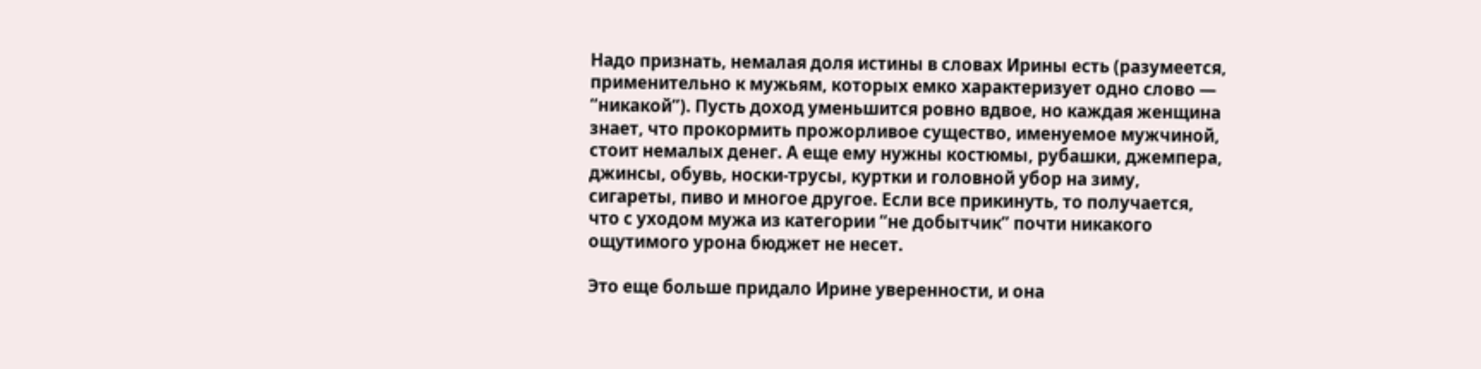Надо признать, немалая доля истины в словах Ирины есть (разумеется, применительно к мужьям, которых емко характеризует одно слово — “никакой”). Пусть доход уменьшится ровно вдвое, но каждая женщина знает, что прокормить прожорливое существо, именуемое мужчиной, стоит немалых денег. А еще ему нужны костюмы, рубашки, джемпера, джинсы, обувь, носки-трусы, куртки и головной убор на зиму, сигареты, пиво и многое другое. Если все прикинуть, то получается, что с уходом мужа из категории “не добытчик” почти никакого ощутимого урона бюджет не несет.

Это еще больше придало Ирине уверенности, и она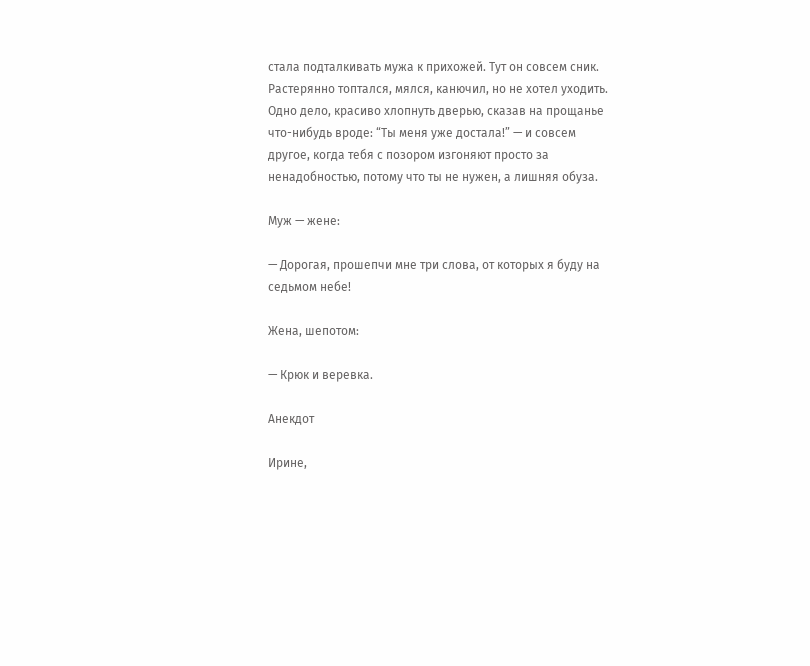стала подталкивать мужа к прихожей. Тут он совсем сник. Растерянно топтался, мялся, канючил, но не хотел уходить. Одно дело, красиво хлопнуть дверью, сказав на прощанье что-нибудь вроде: “Ты меня уже достала!” — и совсем другое, когда тебя с позором изгоняют просто за ненадобностью, потому что ты не нужен, а лишняя обуза.

Муж — жене:

— Дорогая, прошепчи мне три слова, от которых я буду на седьмом небе!

Жена, шепотом:

— Крюк и веревка.

Анекдот

Ирине,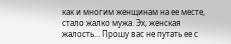как и многим женщинам на ее месте, стало жалко мужа. Эх, женская жалость… Прошу вас не путать ее с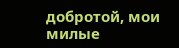добротой, мои милые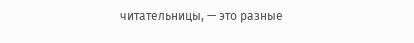читательницы, — это разные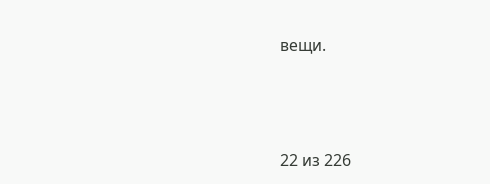вещи.



22 из 226